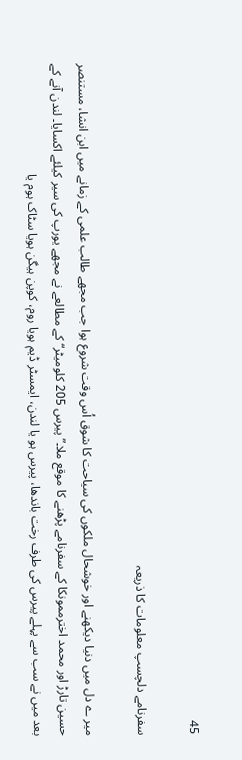45

سفرنامے دلچسپ معلومات کا ذریعہ

میر ے دل میں دنیا دیکھنے اور خوشحال ملکوں کی سیاحت کا شوق اُس وقت شروع ہوا جب مجھے طالب علمی کے زمانے میں ابن انشا، مستنصر حسین تارڑ اور محمد اخترممونکا کے سفرنامے پڑھنے کا موقع ملا۔”پیرس 205 کلومیٹر“ کے مطالعے نے مجھے یورپ کی سیر کیلئے اکسایا۔ لندن آنے کے بعد میں نے سب سے پہلے پیرس کی طرف رخت باندھا، پیرس ہو یا لندن، ایمسٹر ڈیم ہویا روم، کوپن ہیگن ہویا سٹاک ہوم یا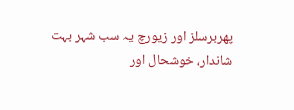پھربرسلز اور زیورچ یہ سب شہر بہت شاندار، خوشحال اور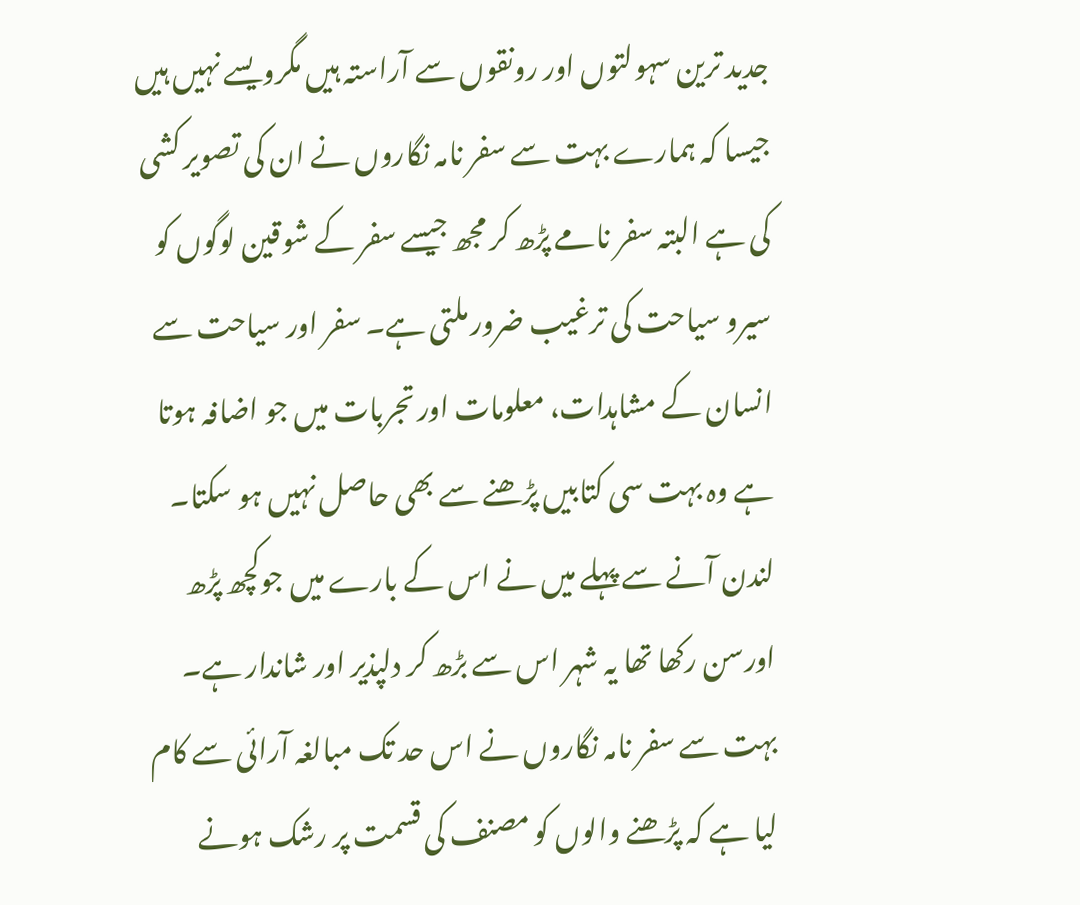جدید ترین سہولتوں اور رونقوں سے آراستہ ہیں مگرویسے نہیں ہیں جیسا کہ ہمارے بہت سے سفر نامہ نگاروں نے ان کی تصویر کشی کی ہے البتہ سفر نامے پڑھ کر مجھ جیسے سفر کے شوقین لوگوں کو سیرو سیاحت کی ترغیب ضرور ملتی ہے۔ سفر اور سیاحت سے انسان کے مشاہدات، معلومات اور تجربات میں جو اضافہ ہوتا ہے وہ بہت سی کتابیں پڑھنے سے بھی حاصل نہیں ہو سکتا۔ لندن آنے سے پہلے میں نے اس کے بارے میں جوکچھ پڑھ اورسن رکھا تھا یہ شہر اس سے بڑھ کر دلپذیر اور شاندار ہے۔ بہت سے سفر نامہ نگاروں نے اس حد تک مبالغہ آرائی سے کام لیا ہے کہ پڑھنے والوں کو مصنف کی قسمت پر رشک ہونے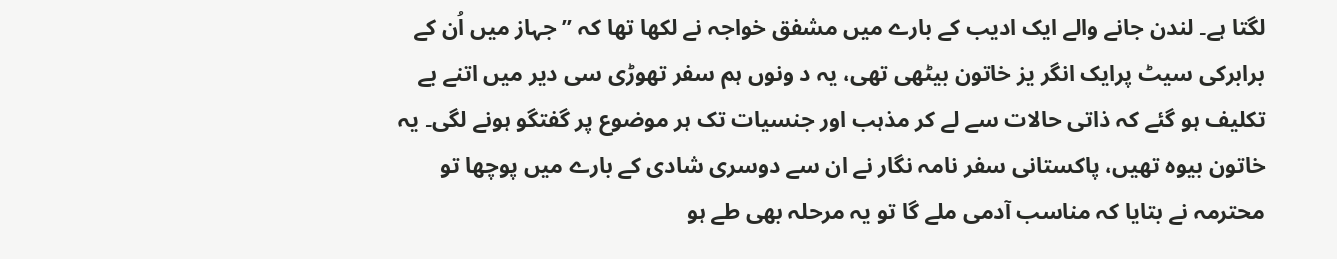لگتا ہے۔ لندن جانے والے ایک ادیب کے بارے میں مشفق خواجہ نے لکھا تھا کہ ”جہاز میں اُن کے برابرکی سیٹ پرایک انگر یز خاتون بیٹھی تھی، یہ د ونوں ہم سفر تھوڑی سی دیر میں اتنے بے تکلیف ہو گئے کہ ذاتی حالات سے لے کر مذہب اور جنسیات تک ہر موضوع پر گفتگو ہونے لگی۔ یہ خاتون بیوہ تھیں، پاکستانی سفر نامہ نگار نے ان سے دوسری شادی کے بارے میں پوچھا تو محترمہ نے بتایا کہ مناسب آدمی ملے گا تو یہ مرحلہ بھی طے ہو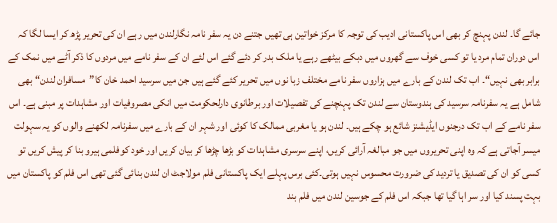جائے گا۔ لندن پہنچ کر بھی اس پاکستانی ادیب کی توجہ کا مرکز خواتین ہی تھیں جتنے دن یہ سفر نامہ نگارلندن میں رہے ان کی تحریر پڑھ کر ایسا لگا کہ اس دوران تمام مرد یا تو کسی خوف سے گھروں میں دبکے بیٹھے رہے یا ملک بدر کر دئے گئے اس لئے ان کے سفر نامے میں مردوں کا ذکر آٹے میں نمک کے برابر بھی نہیں“۔ اب تک لندن کے بارے میں ہزاروں سفر نامے مختلف زبا نوں میں تحریر کئے گئے ہیں جن میں سرسید احمد خان کا”مسافران لندن“ بھی شامل ہے یہ سفرنامہ سرسید کی ہندوستان سے لندن تک پہنچنے کی تفصیلات اور برطانوی دارلحکومت میں انکی مصروفیات اور مشاہدات پر مبنی ہے۔ اس سفر نامے کے اب تک درجنوں ایڈیشنز شائع ہو چکے ہیں۔ لندن ہو یا مغربی ممالک کا کوئی اور شہر ان کے بارے میں سفرنامہ لکھنے والوں کو یہ سہولت میسر آجاتی ہے کہ وہ اپنی تحریروں میں جو مبالغہ آرائی کریں، اپنے سرسری مشاہدات کو بڑھا چڑھا کر بیان کریں اور خود کوفلمی ہیرو بنا کر پیش کریں تو کسی کو ان کی تصدیق یا تردید کی ضرورت محسوس نہیں ہوتی۔کئی برس پہلے ایک پاکستانی فلم مولاجٹ ان لندن بنائی گئی تھی اس فلم کو پاکستان میں بہت پسند کیا اور سر اہا گیا تھا جبکہ اس فلم کے جوسین لندن میں فلم بند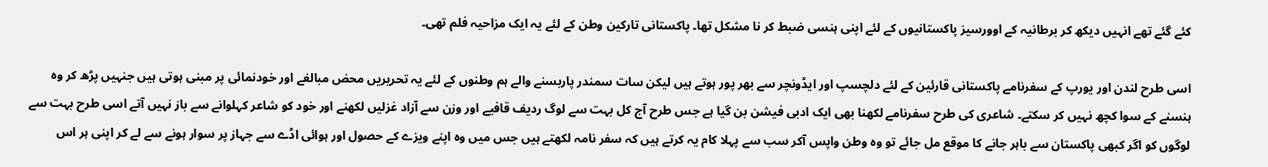کئے گئے تھے انہیں دیکھ کر برطانیہ کے اوورسیز پاکستانیوں کے لئے اپنی ہنسی ضبط کر نا مشکل تھا۔ پاکستانی تارکین وطن کے لئے یہ ایک مزاحیہ فلم تھی۔

اسی طرح لندن اور یورپ کے سفرنامے پاکستانی قارئین کے لئے دلچسپ اور ایڈونچر سے بھر پور ہوتے ہیں لیکن سات سمندر پاربسنے والے ہم وطنوں کے لئے یہ تحریریں محض مبالغے اور خودنمائی پر مبنی ہوتی ہیں جنہیں پڑھ کر وہ ہنسنے کے سوا کچھ نہیں کر سکتے۔ شاعری کی طرح سفرنامے لکھنا بھی ایک ادبی فیشن بن گیا ہے جس طرح آج کل بہت سے لوگ ردیف قافیے اور وزن سے آزاد غزلیں لکھنے اور خود کو شاعر کہلوانے سے باز نہیں آتے اسی طرح بہت سے لوگوں کو اگر کبھی پاکستان سے باہر جانے کا موقع مل جائے تو وہ وطن واپس آکر سب سے پہلا کام یہ کرتے ہیں کہ سفر نامہ لکھتے ہیں جس میں وہ اپنے ویزے کے حصول اور ہوائی اڈے سے جہاز پر سوار ہونے سے لے کر اپنی ہر اس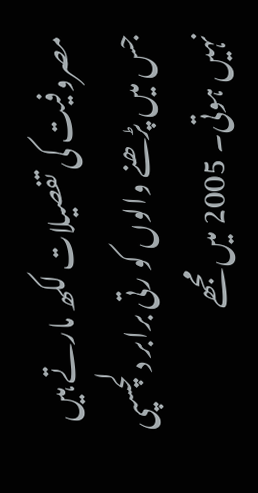مصروفیت کی تفصیلات لکھ مارتے ہیں جس میں پڑھنے والوں کو رتی برابر دلچسپی نہیں ہوتی۔ 2005 میں مجھے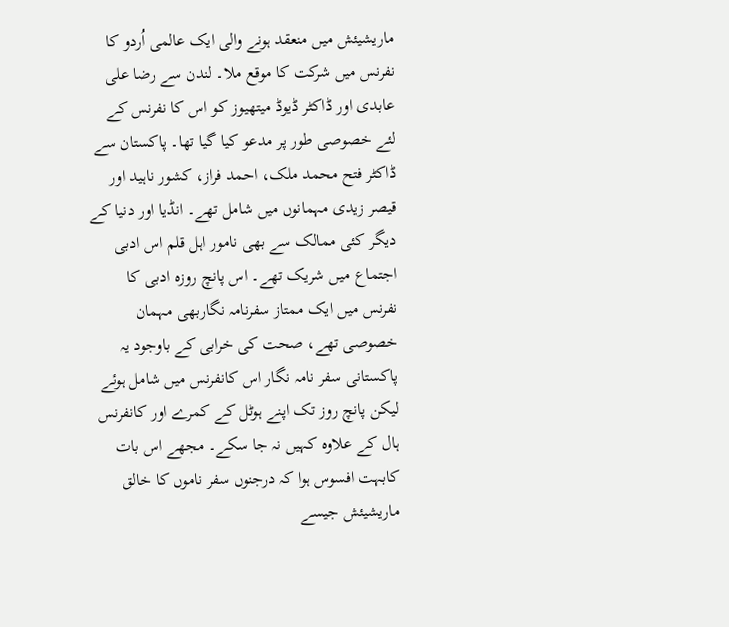ماریشیئش میں منعقد ہونے والی ایک عالمی اُردو کا نفرنس میں شرکت کا موقع ملا۔ لندن سے رضا علی عابدی اور ڈاکٹر ڈیوڈ میتھیوز کو اس کا نفرنس کے لئے خصوصی طور پر مدعو کیا گیا تھا۔ پاکستان سے ڈاکٹر فتح محمد ملک، احمد فراز، کشور ناہید اور قیصر زیدی مہمانوں میں شامل تھے۔ انڈیا اور دنیا کے دیگر کئی ممالک سے بھی نامور اہل قلم اس ادبی اجتماع میں شریک تھے۔ اس پانچ روزہ ادبی کا نفرنس میں ایک ممتاز سفرنامہ نگاربھی مہمان خصوصی تھے، صحت کی خرابی کے باوجود یہ پاکستانی سفر نامہ نگار اس کانفرنس میں شامل ہوئے لیکن پانچ روز تک اپنے ہوٹل کے کمرے اور کانفرنس ہال کے علاوہ کہیں نہ جا سکے۔ مجھے اس بات کابہت افسوس ہوا کہ درجنوں سفر ناموں کا خالق ماریشیئش جیسے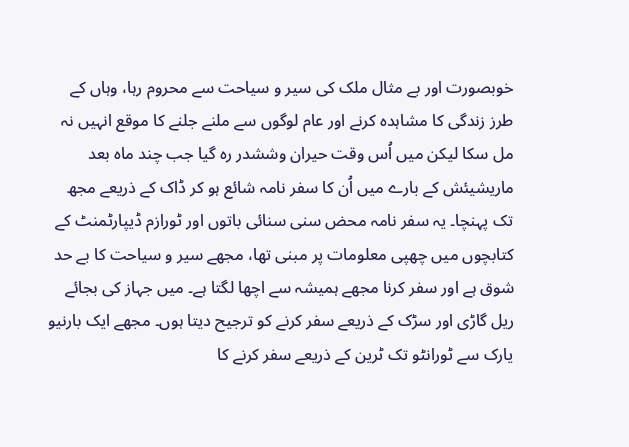خوبصورت اور بے مثال ملک کی سیر و سیاحت سے محروم رہا، وہاں کے طرز زندگی کا مشاہدہ کرنے اور عام لوگوں سے ملنے جلنے کا موقع انہیں نہ مل سکا لیکن میں اُس وقت حیران وششدر رہ گیا جب چند ماہ بعد ماریشیئش کے بارے میں اُن کا سفر نامہ شائع ہو کر ڈاک کے ذریعے مجھ تک پہنچا۔ یہ سفر نامہ محض سنی سنائی باتوں اور ٹورازم ڈیپارٹمنٹ کے کتابچوں میں چھپی معلومات پر مبنی تھا، مجھے سیر و سیاحت کا بے حد شوق ہے اور سفر کرنا مجھے ہمیشہ سے اچھا لگتا ہے۔ میں جہاز کی بجائے ریل گاڑی اور سڑک کے ذریعے سفر کرنے کو ترجیح دیتا ہوں۔ مجھے ایک بارنیو یارک سے ٹورانٹو تک ٹرین کے ذریعے سفر کرنے کا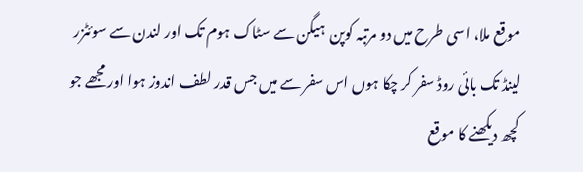موقع ملا، اسی طرح میں دو مرتبہ کوپن  ہیگن سے سٹاک ہوم تک اور لندن سے سوئٹزر لینڈ تک بائی روڈ سفر کر چکا ہوں اس سفر سے میں جس قدر لطف اندوز ہوا اور مجھے جو کچھ دیکھنے کا موقع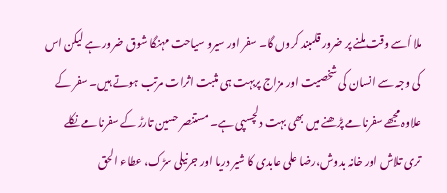ملا اُسے وقت ملنے پر ضرور قلمبند کروں گا۔ سفر اور سیرو سیاحت مہنگا شوق ضرور ہے لیکن اس کی وجہ سے انسان کی شخصیت اور مزاج پربہت ہی مثبت اثرات مرتب ہوتے ہیں۔ سفر کے علاوہ مجھے سفرنامے پڑھنے میں بھی بہت دلچسپی ہے۔ مستنصر حسین تارڑ کے سفرنامے نکلے تری تلاش اور خانہ بدوش،رضا علی عابدی کا شیر دریا اور جرنیلی سڑک، عطاء الحق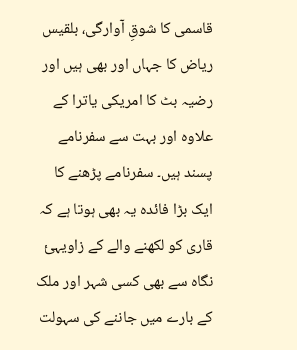قاسمی کا شوقِ آوارگی، بلقیس ریاض کا جہاں اور بھی ہیں اور رضیہ بٹ کا امریکی یاترا کے علاوہ اور بہت سے سفرنامے پسند ہیں۔ سفرنامے پڑھنے کا ایک بڑا فائدہ یہ بھی ہوتا ہے کہ قاری کو لکھنے والے کے زاویہئ نگاہ سے بھی کسی شہر اور ملک کے بارے میں جاننے کی سہولت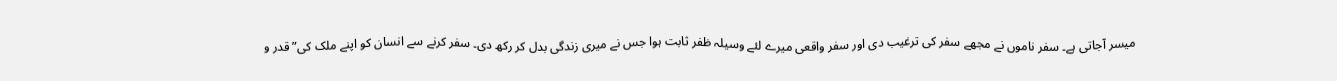میسر آجاتی ہے۔ سفر ناموں نے مجھے سفر کی ترغیب دی اور سفر واقعی میرے لئے وسیلہ ظفر ثابت ہوا جس نے میری زندگی بدل کر رکھ دی۔ سفر کرنے سے انسان کو اپنے ملک کی”قدر و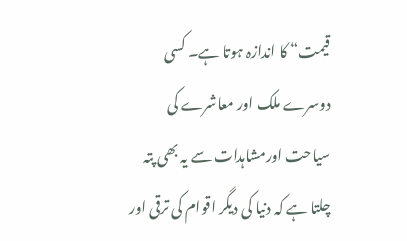قیمت“ کا اندازہ ہوتا ہے۔ کسی دوسرے ملک اور معاشرے کی سیاحت اورمشاہدات سے یہ بھی پتہ چلتا ہے کہ دنیا کی دیگر اقوام کی ترقی اور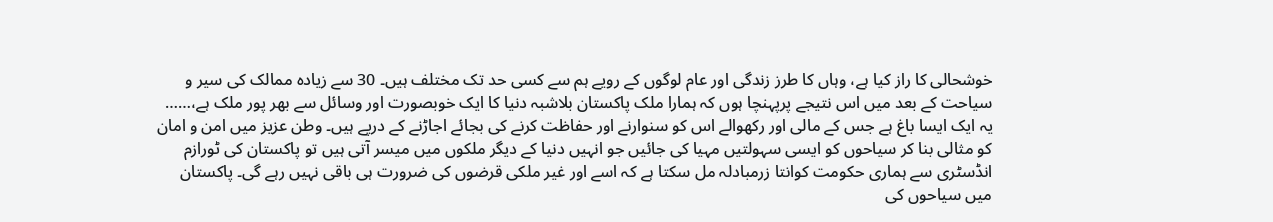خوشحالی کا راز کیا ہے، وہاں کا طرز زندگی اور عام لوگوں کے رویے ہم سے کسی حد تک مختلف ہیں۔ 30 سے زیادہ ممالک کی سیر و سیاحت کے بعد میں اس نتیجے پرپہنچا ہوں کہ ہمارا ملک پاکستان بلاشبہ دنیا کا ایک خوبصورت اور وسائل سے بھر پور ملک ہے،…… یہ ایک ایسا باغ ہے جس کے مالی اور رکھوالے اس کو سنوارنے اور حفاظت کرنے کی بجائے اجاڑنے کے درپے ہیں۔ وطن عزیز میں امن و امان کو مثالی بنا کر سیاحوں کو ایسی سہولتیں مہیا کی جائیں جو انہیں دنیا کے دیگر ملکوں میں میسر آتی ہیں تو پاکستان کی ٹورازم انڈسٹری سے ہماری حکومت کوانتا زرمبادلہ مل سکتا ہے کہ اسے اور غیر ملکی قرضوں کی ضرورت ہی باقی نہیں رہے گی۔ پاکستان میں سیاحوں کی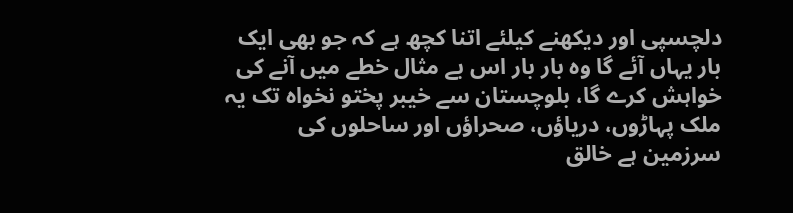دلچسپی اور دیکھنے کیلئے اتنا کچھ ہے کہ جو بھی ایک بار یہاں آئے گا وہ بار بار اس بے مثال خطے میں آنے کی خواہش کرے گا، بلوچستان سے خیبر پختو نخواہ تک یہ ملک پہاڑوں، دریاؤں، صحراؤں اور ساحلوں کی سرزمین ہے خالق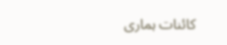کائنات ہماری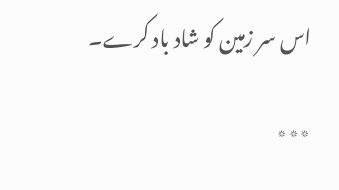اس سر زمین کو شاد باد کرے۔

٭٭٭